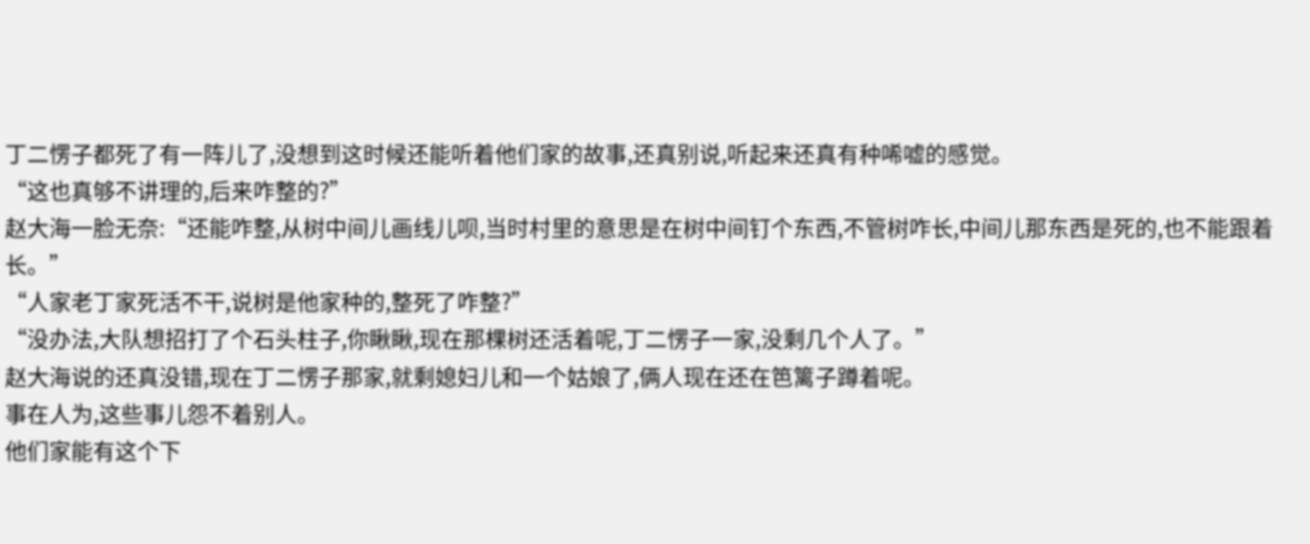丁二愣子都死了有一阵儿了,没想到这时候还能听着他们家的故事,还真别说,听起来还真有种唏嘘的感觉。
“这也真够不讲理的,后来咋整的?”
赵大海一脸无奈:“还能咋整,从树中间儿画线儿呗,当时村里的意思是在树中间钉个东西,不管树咋长,中间儿那东西是死的,也不能跟着长。”
“人家老丁家死活不干,说树是他家种的,整死了咋整?”
“没办法,大队想招打了个石头柱子,你瞅瞅,现在那棵树还活着呢,丁二愣子一家,没剩几个人了。”
赵大海说的还真没错,现在丁二愣子那家,就剩媳妇儿和一个姑娘了,俩人现在还在笆篱子蹲着呢。
事在人为,这些事儿怨不着别人。
他们家能有这个下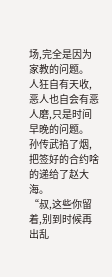场,完全是因为家教的问题。
人狂自有天收,恶人也自会有恶人磨,只是时间早晚的问题。
孙传武掐了烟,把签好的合约啥的递给了赵大海。
“叔,这些你留着,别到时候再出乱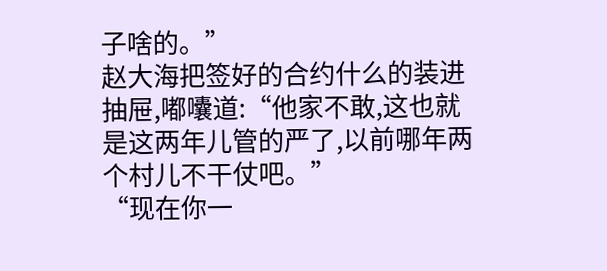子啥的。”
赵大海把签好的合约什么的装进抽屉,嘟囔道:“他家不敢,这也就是这两年儿管的严了,以前哪年两个村儿不干仗吧。”
“现在你一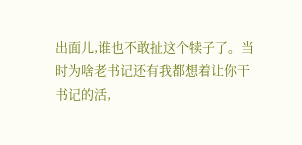出面儿,谁也不敢扯这个犊子了。当时为啥老书记还有我都想着让你干书记的活,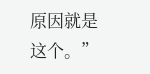原因就是这个。”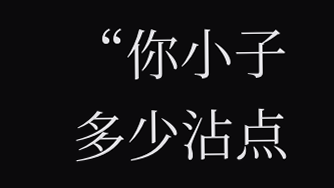“你小子多少沾点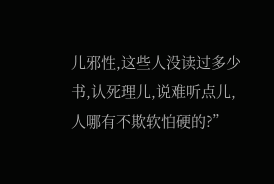儿邪性,这些人没读过多少书,认死理儿,说难听点儿,人哪有不欺软怕硬的?”